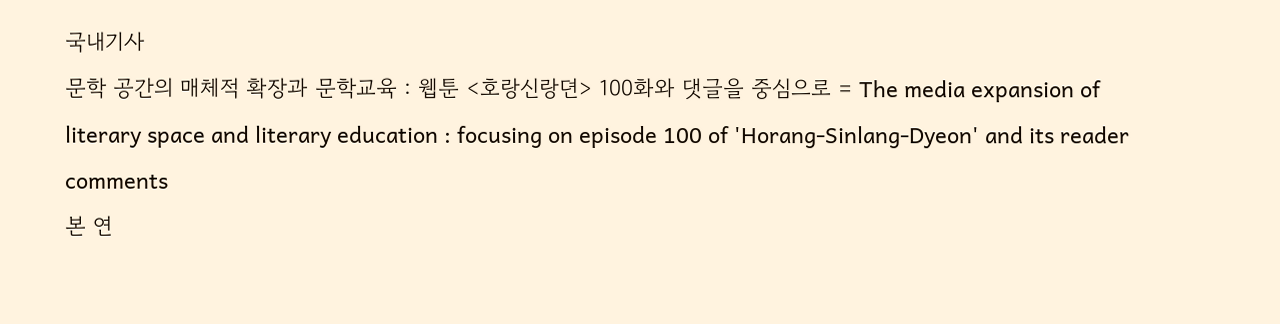국내기사
문학 공간의 매체적 확장과 문학교육 : 웹툰 <호랑신랑뎐> 100화와 댓글을 중심으로 = The media expansion of literary space and literary education : focusing on episode 100 of 'Horang-Sinlang-Dyeon' and its reader comments
본 연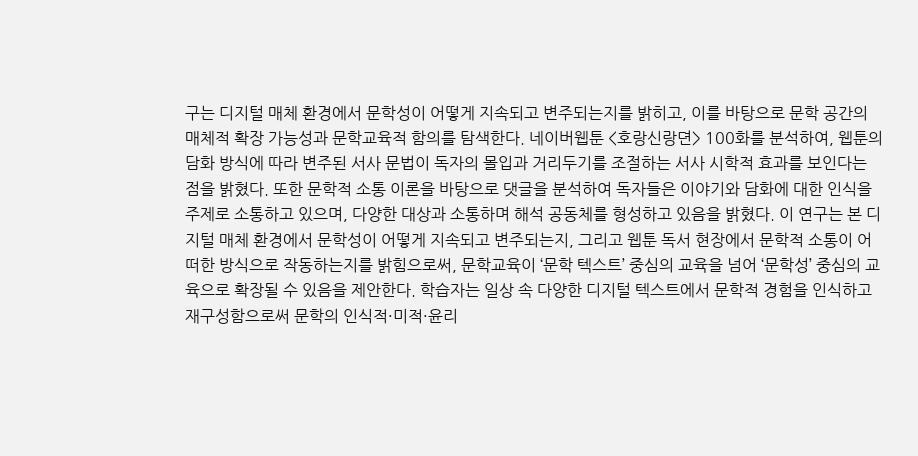구는 디지털 매체 환경에서 문학성이 어떻게 지속되고 변주되는지를 밝히고, 이를 바탕으로 문학 공간의 매체적 확장 가능성과 문학교육적 함의를 탐색한다. 네이버웹툰 <호랑신랑뎐> 100화를 분석하여, 웹툰의 담화 방식에 따라 변주된 서사 문법이 독자의 몰입과 거리두기를 조절하는 서사 시학적 효과를 보인다는 점을 밝혔다. 또한 문학적 소통 이론을 바탕으로 댓글을 분석하여 독자들은 이야기와 담화에 대한 인식을 주제로 소통하고 있으며, 다양한 대상과 소통하며 해석 공동체를 형성하고 있음을 밝혔다. 이 연구는 본 디지털 매체 환경에서 문학성이 어떻게 지속되고 변주되는지, 그리고 웹툰 독서 현장에서 문학적 소통이 어떠한 방식으로 작동하는지를 밝힘으로써, 문학교육이 ‘문학 텍스트’ 중심의 교육을 넘어 ‘문학성’ 중심의 교육으로 확장될 수 있음을 제안한다. 학습자는 일상 속 다양한 디지털 텍스트에서 문학적 경험을 인식하고 재구성함으로써 문학의 인식적·미적·윤리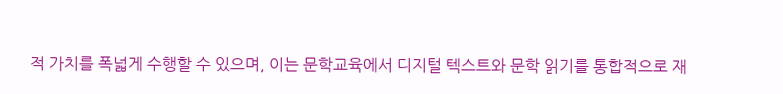적 가치를 폭넓게 수행할 수 있으며, 이는 문학교육에서 디지털 텍스트와 문학 읽기를 통합적으로 재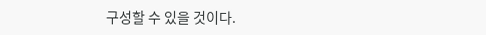구성할 수 있을 것이다.